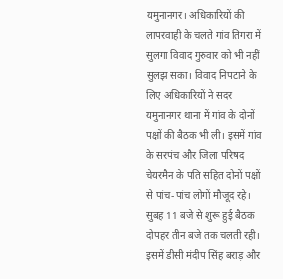यमुनानगर। अधिकारियों की लापरवाही के चलते गांव तिगरा में सुलगा विवाद गुरुवार को भी नहीं सुलझ सका। विवाद निपटाने के लिए अधिकारियों ने सदर यमुनानगर थाना में गांव के दोनों पक्षों की बैठक भी ली। इसमें गांव के सरपंच और जिला परिषद चेयरमैन के पति सहित दोनों पक्षों से पांच-पांच लोगों मौजूद रहे।
सुबह 11 बजे से शुरू हुई बैठक दोपहर तीन बजे तक चलती रही। इसमें डीसी मंदीप सिंह बराड़ और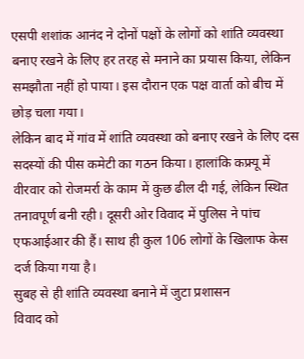एसपी शशांक आनंद ने दोनों पक्षों के लोगों को शांति व्यवस्था बनाए रखने के लिए हर तरह से मनाने का प्रयास किया, लेकिन समझौता नहीं हो पाया। इस दौरान एक पक्ष वार्ता को बीच में छोड़ चला गया।
लेकिन बाद में गांव में शांति व्यवस्था को बनाए रखने के लिए दस सदस्यों की पीस कमेटी का गठन किया। हालांकि कफ्र्यू में वीरवार को रोजमर्रा के काम में कुछ ढील दी गई, लेकिन स्थित तनावपूर्ण बनी रही। दूसरी ओर विवाद में पुलिस ने पांच एफआईआर की हैं। साथ ही कुल 106 लोगों के खिलाफ केस दर्ज किया गया है।
सुबह से ही शांति व्यवस्था बनाने में जुटा प्रशासन
विवाद को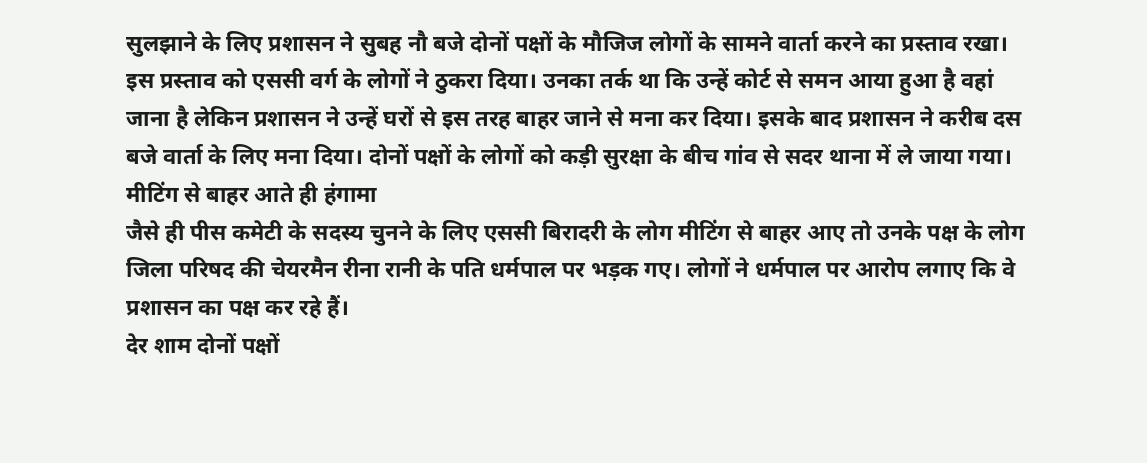सुलझाने के लिए प्रशासन ने सुबह नौ बजे दोनों पक्षों के मौजिज लोगों के सामने वार्ता करने का प्रस्ताव रखा। इस प्रस्ताव को एससी वर्ग के लोगों ने ठुकरा दिया। उनका तर्क था कि उन्हें कोर्ट से समन आया हुआ है वहां जाना है लेकिन प्रशासन ने उन्हें घरों से इस तरह बाहर जाने से मना कर दिया। इसके बाद प्रशासन ने करीब दस बजे वार्ता के लिए मना दिया। दोनों पक्षों के लोगों को कड़ी सुरक्षा के बीच गांव से सदर थाना में ले जाया गया।
मीटिंग से बाहर आते ही हंगामा
जैसे ही पीस कमेटी के सदस्य चुनने के लिए एससी बिरादरी के लोग मीटिंग से बाहर आए तो उनके पक्ष के लोग जिला परिषद की चेयरमैन रीना रानी के पति धर्मपाल पर भड़क गए। लोगों ने धर्मपाल पर आरोप लगाए कि वे प्रशासन का पक्ष कर रहे हैं।
देर शाम दोनों पक्षों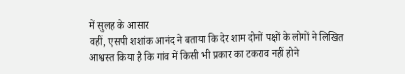में सुलह के आसार
वहीं, एसपी शशांक आनंद ने बताया कि देर शाम दोनों पक्षों के लोगों ने लिखित आश्वस्त किया है कि गांव में किसी भी प्रकार का टकराव नहीं होने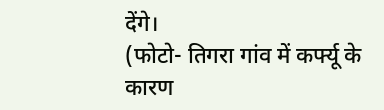देंगे।
(फोटो- तिगरा गांव में कर्फ्यू के कारण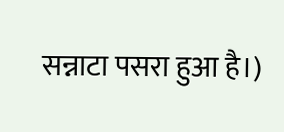सन्नाटा पसरा हुआ है।)